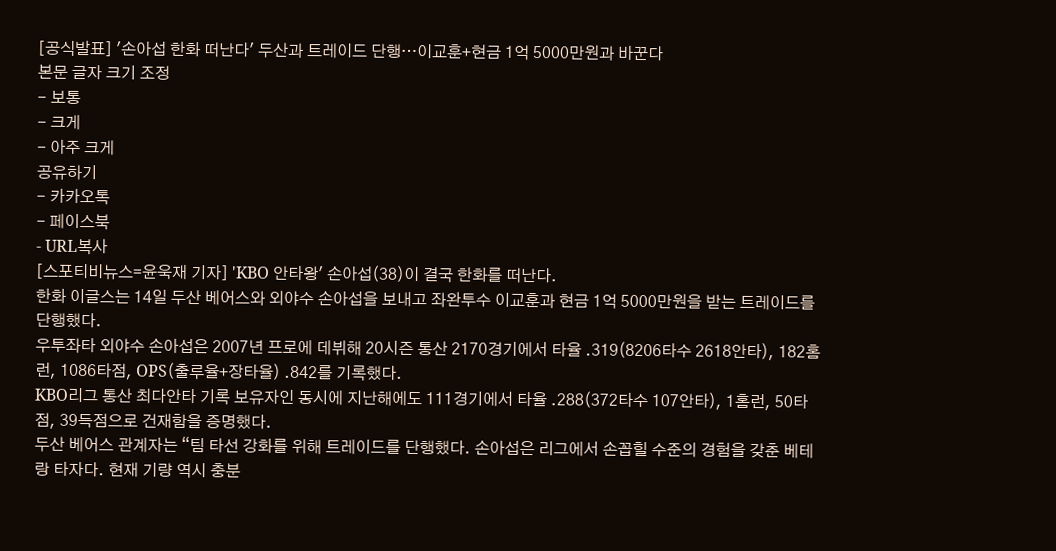[공식발표] '손아섭 한화 떠난다' 두산과 트레이드 단행…이교훈+현금 1억 5000만원과 바꾼다
본문 글자 크기 조정
- 보통
- 크게
- 아주 크게
공유하기
- 카카오톡
- 페이스북
- URL복사
[스포티비뉴스=윤욱재 기자] 'KBO 안타왕' 손아섭(38)이 결국 한화를 떠난다.
한화 이글스는 14일 두산 베어스와 외야수 손아섭을 보내고 좌완투수 이교훈과 현금 1억 5000만원을 받는 트레이드를 단행했다.
우투좌타 외야수 손아섭은 2007년 프로에 데뷔해 20시즌 통산 2170경기에서 타율 .319(8206타수 2618안타), 182홈런, 1086타점, OPS(출루율+장타율) .842를 기록했다.
KBO리그 통산 최다안타 기록 보유자인 동시에 지난해에도 111경기에서 타율 .288(372타수 107안타), 1홈런, 50타점, 39득점으로 건재함을 증명했다.
두산 베어스 관계자는 “팀 타선 강화를 위해 트레이드를 단행했다. 손아섭은 리그에서 손꼽힐 수준의 경험을 갖춘 베테랑 타자다. 현재 기량 역시 충분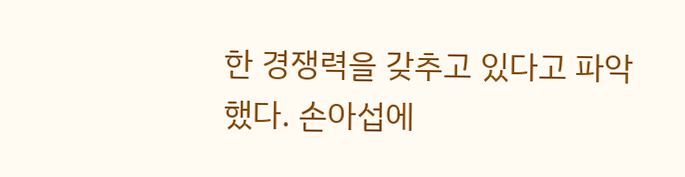한 경쟁력을 갖추고 있다고 파악했다. 손아섭에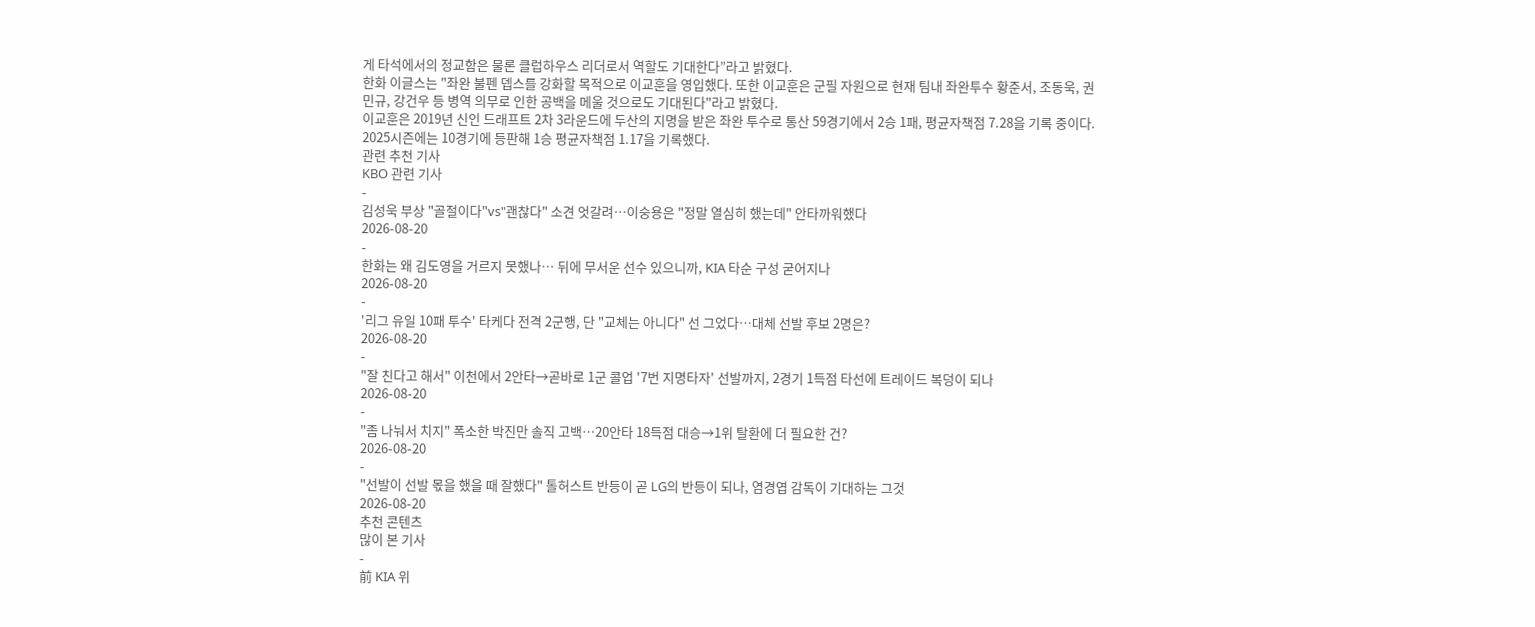게 타석에서의 정교함은 물론 클럽하우스 리더로서 역할도 기대한다”라고 밝혔다.
한화 이글스는 "좌완 불펜 뎁스를 강화할 목적으로 이교훈을 영입했다. 또한 이교훈은 군필 자원으로 현재 팀내 좌완투수 황준서, 조동욱, 권민규, 강건우 등 병역 의무로 인한 공백을 메울 것으로도 기대된다"라고 밝혔다.
이교훈은 2019년 신인 드래프트 2차 3라운드에 두산의 지명을 받은 좌완 투수로 통산 59경기에서 2승 1패, 평균자책점 7.28을 기록 중이다. 2025시즌에는 10경기에 등판해 1승 평균자책점 1.17을 기록했다.
관련 추천 기사
KBO 관련 기사
-
김성욱 부상 "골절이다"vs"괜찮다" 소견 엇갈려…이숭용은 "정말 열심히 했는데" 안타까워했다
2026-08-20
-
한화는 왜 김도영을 거르지 못했나… 뒤에 무서운 선수 있으니까, KIA 타순 구성 굳어지나
2026-08-20
-
'리그 유일 10패 투수' 타케다 전격 2군행, 단 "교체는 아니다" 선 그었다…대체 선발 후보 2명은?
2026-08-20
-
"잘 친다고 해서" 이천에서 2안타→곧바로 1군 콜업 '7번 지명타자' 선발까지, 2경기 1득점 타선에 트레이드 복덩이 되나
2026-08-20
-
"좀 나눠서 치지" 폭소한 박진만 솔직 고백…20안타 18득점 대승→1위 탈환에 더 필요한 건?
2026-08-20
-
"선발이 선발 몫을 했을 때 잘했다" 톨허스트 반등이 곧 LG의 반등이 되나, 염경엽 감독이 기대하는 그것
2026-08-20
추천 콘텐츠
많이 본 기사
-
前 KIA 위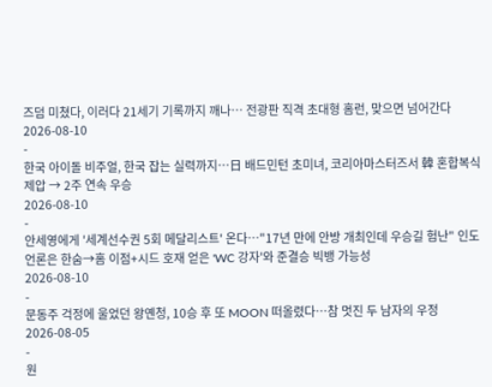즈덤 미쳤다, 이러다 21세기 기록까지 깨나… 전광판 직격 초대형 홈런, 맞으면 넘어간다
2026-08-10
-
한국 아이돌 비주얼, 한국 잡는 실력까지…日 배드민턴 초미녀, 코리아마스터즈서 韓 혼합복식 제압 → 2주 연속 우승
2026-08-10
-
안세영에게 '세계선수권 5회 메달리스트' 온다…"17년 만에 안방 개최인데 우승길 험난" 인도 언론은 한숨→홈 이점+시드 호재 얻은 'WC 강자'와 준결승 빅뱅 가능성
2026-08-10
-
문동주 걱정에 울었던 왕옌청, 10승 후 또 MOON 떠올렸다…참 멋진 두 남자의 우정
2026-08-05
-
원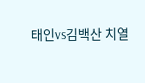태인vs김백산 치열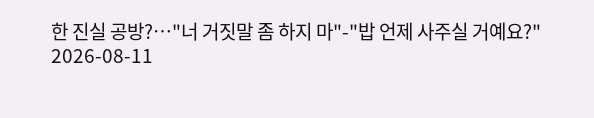한 진실 공방?…"너 거짓말 좀 하지 마"-"밥 언제 사주실 거예요?"
2026-08-11